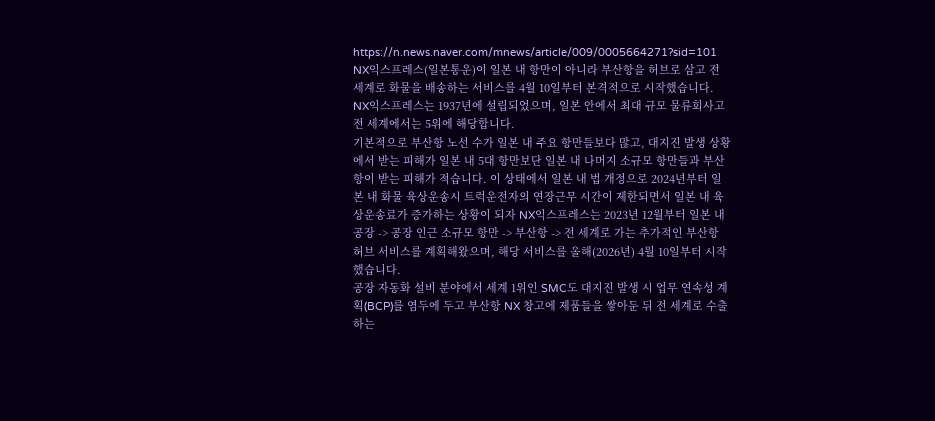https://n.news.naver.com/mnews/article/009/0005664271?sid=101
NX익스프레스(일본통운)이 일본 내 항만이 아니라 부산항을 허브로 삼고 전 세계로 화물을 배송하는 서비스를 4월 10일부터 본격적으로 시작했습니다.
NX익스프레스는 1937년에 설립되었으며, 일본 안에서 최대 규모 물류회사고 전 세계에서는 5위에 해당합니다.
기본적으로 부산항 노선 수가 일본 내 주요 항만들보다 많고, 대지진 발생 상황에서 받는 피해가 일본 내 5대 항만보단 일본 내 나머지 소규모 항만들과 부산항이 받는 피해가 적습니다. 이 상태에서 일본 내 법 개정으로 2024년부터 일본 내 화물 육상운송시 트럭운전자의 연장근무 시간이 제한되면서 일본 내 육상운송료가 증가하는 상황이 되자 NX익스프레스는 2023년 12월부터 일본 내 공장 -> 공장 인근 소규모 항만 -> 부산항 -> 전 세계로 가는 추가적인 부산항 허브 서비스를 계획해왔으며, 해당 서비스를 올해(2026년) 4월 10일부터 시작했습니다.
공장 자동화 설비 분야에서 세계 1위인 SMC도 대지진 발생 시 업무 연속성 계획(BCP)를 염두에 두고 부산항 NX 창고에 제품들을 쌓아둔 뒤 전 세계로 수출하는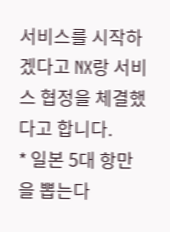서비스를 시작하겠다고 NX랑 서비스 협정을 체결했다고 합니다.
* 일본 5대 항만을 뽑는다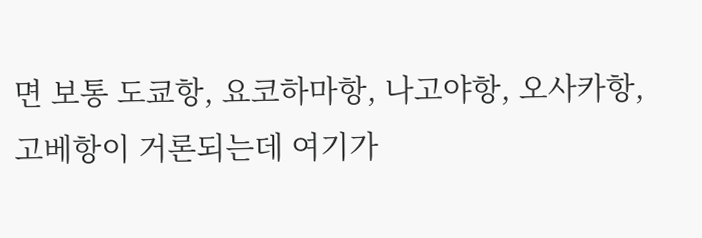면 보통 도쿄항, 요코하마항, 나고야항, 오사카항, 고베항이 거론되는데 여기가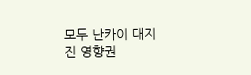모두 난카이 대지진 영향권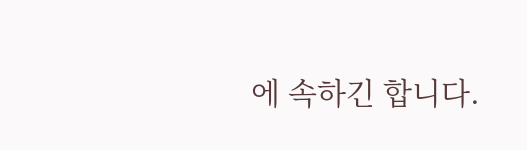에 속하긴 합니다.